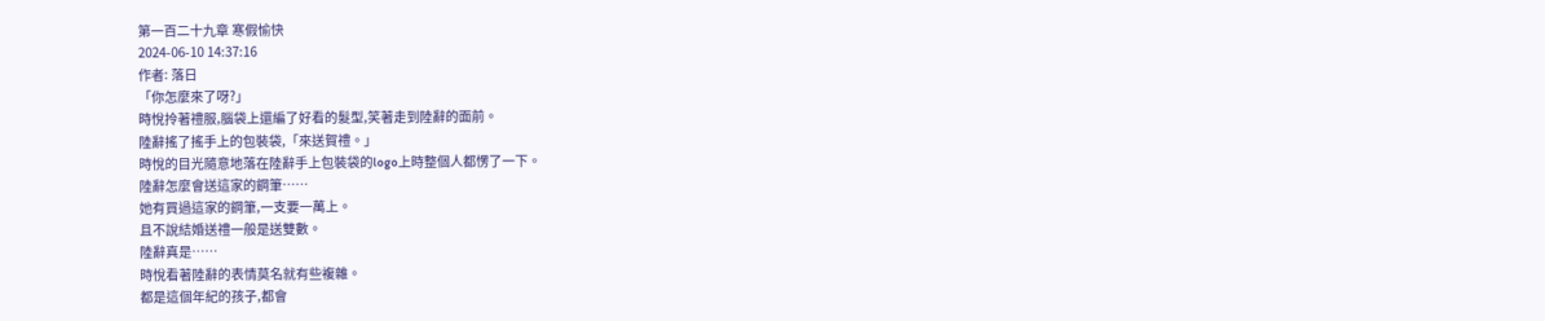第一百二十九章 寒假愉快
2024-06-10 14:37:16
作者: 落日
「你怎麼來了呀?」
時悅拎著禮服,腦袋上還編了好看的髮型,笑著走到陸辭的面前。
陸辭搖了搖手上的包裝袋,「來送賀禮。」
時悅的目光隨意地落在陸辭手上包裝袋的logo上時整個人都愣了一下。
陸辭怎麼會送這家的鋼筆……
她有買過這家的鋼筆,一支要一萬上。
且不說結婚送禮一般是送雙數。
陸辭真是……
時悅看著陸辭的表情莫名就有些複雜。
都是這個年紀的孩子,都會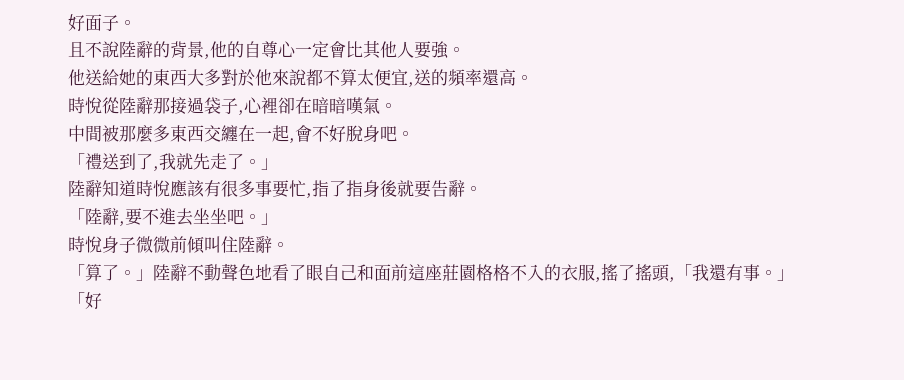好面子。
且不說陸辭的背景,他的自尊心一定會比其他人要強。
他送給她的東西大多對於他來說都不算太便宜,送的頻率還高。
時悅從陸辭那接過袋子,心裡卻在暗暗嘆氣。
中間被那麼多東西交纏在一起,會不好脫身吧。
「禮送到了,我就先走了。」
陸辭知道時悅應該有很多事要忙,指了指身後就要告辭。
「陸辭,要不進去坐坐吧。」
時悅身子微微前傾叫住陸辭。
「算了。」陸辭不動聲色地看了眼自己和面前這座莊園格格不入的衣服,搖了搖頭,「我還有事。」
「好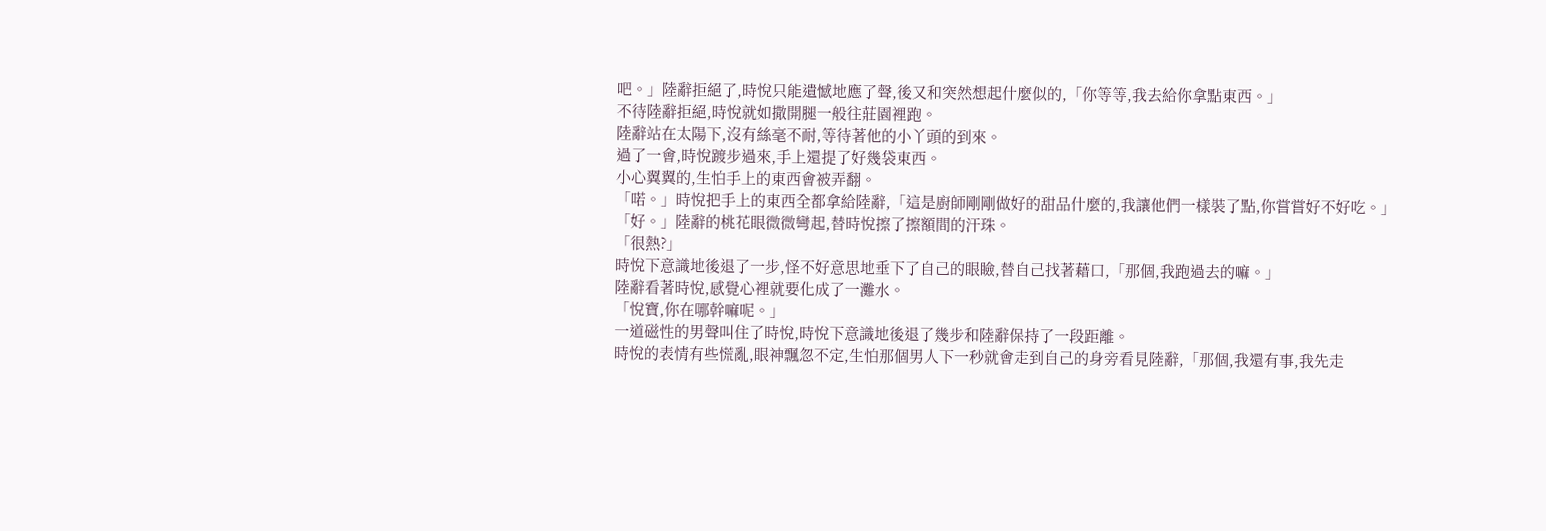吧。」陸辭拒絕了,時悅只能遺憾地應了聲,後又和突然想起什麼似的,「你等等,我去給你拿點東西。」
不待陸辭拒絕,時悅就如撒開腿一般往莊園裡跑。
陸辭站在太陽下,沒有絲毫不耐,等待著他的小丫頭的到來。
過了一會,時悅踱步過來,手上還提了好幾袋東西。
小心翼翼的,生怕手上的東西會被弄翻。
「喏。」時悅把手上的東西全都拿給陸辭,「這是廚師剛剛做好的甜品什麼的,我讓他們一樣裝了點,你嘗嘗好不好吃。」
「好。」陸辭的桃花眼微微彎起,替時悅擦了擦額間的汗珠。
「很熱?」
時悅下意識地後退了一步,怪不好意思地垂下了自己的眼瞼,替自己找著藉口,「那個,我跑過去的嘛。」
陸辭看著時悅,感覺心裡就要化成了一灘水。
「悅寶,你在哪幹嘛呢。」
一道磁性的男聲叫住了時悅,時悅下意識地後退了幾步和陸辭保持了一段距離。
時悅的表情有些慌亂,眼神飄忽不定,生怕那個男人下一秒就會走到自己的身旁看見陸辭,「那個,我還有事,我先走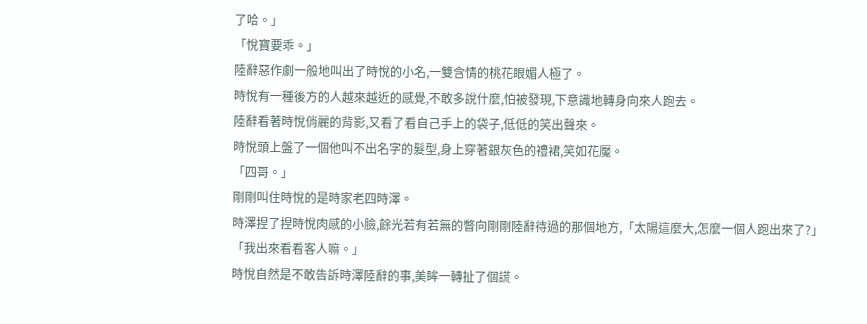了哈。」
「悅寶要乖。」
陸辭惡作劇一般地叫出了時悅的小名,一雙含情的桃花眼媚人極了。
時悅有一種後方的人越來越近的感覺,不敢多說什麼,怕被發現,下意識地轉身向來人跑去。
陸辭看著時悅俏麗的背影,又看了看自己手上的袋子,低低的笑出聲來。
時悅頭上盤了一個他叫不出名字的髮型,身上穿著銀灰色的禮裙,笑如花魘。
「四哥。」
剛剛叫住時悅的是時家老四時澤。
時澤捏了捏時悅肉感的小臉,餘光若有若無的瞥向剛剛陸辭待過的那個地方,「太陽這麼大,怎麼一個人跑出來了?」
「我出來看看客人嘛。」
時悅自然是不敢告訴時澤陸辭的事,美眸一轉扯了個謊。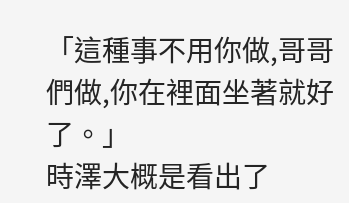「這種事不用你做,哥哥們做,你在裡面坐著就好了。」
時澤大概是看出了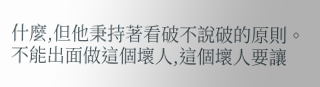什麼,但他秉持著看破不說破的原則。
不能出面做這個壞人,這個壞人要讓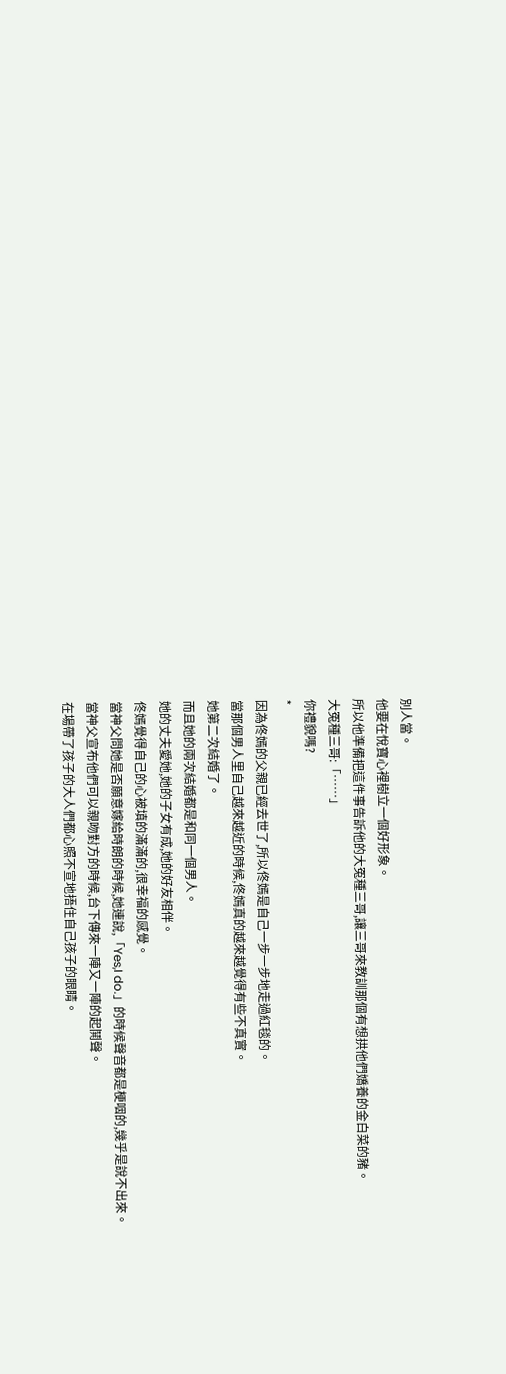別人當。
他要在悅寶心裡樹立一個好形象。
所以他準備把這件事告訴他的大冤種三哥,讓三哥來教訓那個有想拱他們嬌養的金白菜的豬。
大冤種三哥:「……」
你禮貌嗎?
*
因為佟嫣的父親已經去世了,所以佟嫣是自己一步一步地走過紅毯的。
當那個男人里自己越來越近的時候,佟嫣真的越來越覺得有些不真實。
她第二次結婚了。
而且她的兩次結婚都是和同一個男人。
她的丈夫愛她,她的子女有成,她的好友相伴。
佟嫣覺得自己的心被填的滿滿的,很幸福的感覺。
當神父問她是否願意嫁給時朗的時候,她連說,「Yes,I do.」的時候聲音都是梗咽的,幾乎是說不出來。
當神父宣布他們可以親吻對方的時候,台下傳來一陣又一陣的起鬨聲。
在場帶了孩子的大人們都心照不宣地捂住自己孩子的眼睛。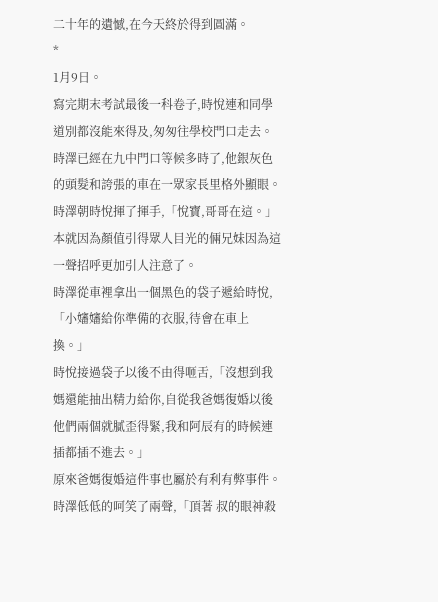二十年的遺憾,在今天終於得到圓滿。
*
1月9日。
寫完期末考試最後一科卷子,時悅連和同學道別都沒能來得及,匆匆往學校門口走去。
時澤已經在九中門口等候多時了,他銀灰色的頭髮和誇張的車在一眾家長里格外顯眼。
時澤朝時悅揮了揮手,「悅寶,哥哥在這。」
本就因為顏值引得眾人目光的倆兄妹因為這一聲招呼更加引人注意了。
時澤從車裡拿出一個黑色的袋子遞給時悅,「小嬸嬸給你準備的衣服,待會在車上換。」
時悅接過袋子以後不由得咂舌,「沒想到我媽還能抽出精力給你,自從我爸媽復婚以後他們兩個就膩歪得緊,我和阿辰有的時候連插都插不進去。」
原來爸媽復婚這件事也屬於有利有弊事件。
時澤低低的呵笑了兩聲,「頂著 叔的眼神殺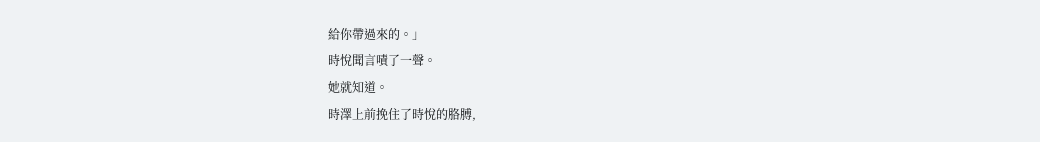給你帶過來的。」
時悅聞言嘖了一聲。
她就知道。
時澤上前挽住了時悅的胳膊,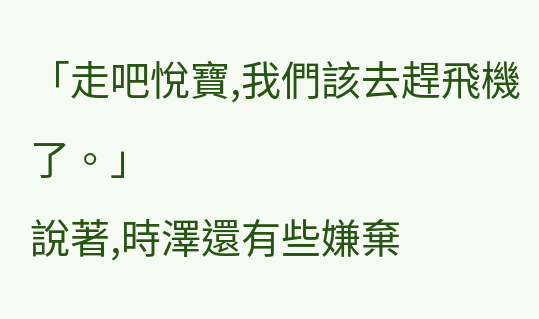「走吧悅寶,我們該去趕飛機了。」
說著,時澤還有些嫌棄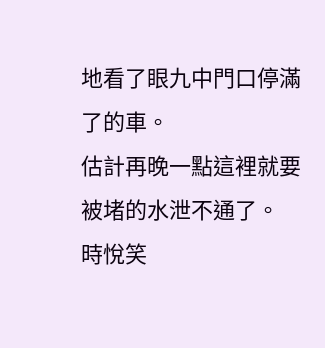地看了眼九中門口停滿了的車。
估計再晚一點這裡就要被堵的水泄不通了。
時悅笑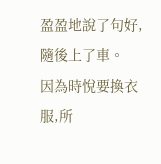盈盈地說了句好,隨後上了車。
因為時悅要換衣服,所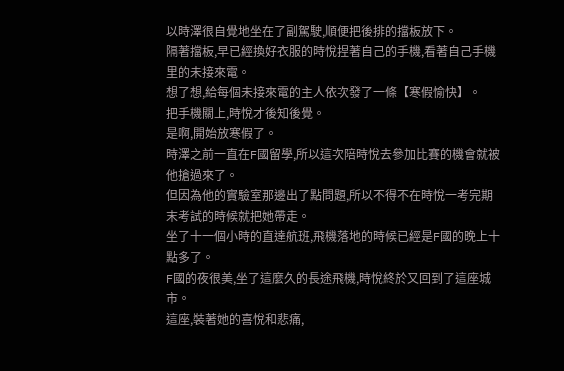以時澤很自覺地坐在了副駕駛,順便把後排的擋板放下。
隔著擋板,早已經換好衣服的時悅捏著自己的手機,看著自己手機里的未接來電。
想了想,給每個未接來電的主人依次發了一條【寒假愉快】。
把手機關上,時悅才後知後覺。
是啊,開始放寒假了。
時澤之前一直在F國留學,所以這次陪時悅去參加比賽的機會就被他搶過來了。
但因為他的實驗室那邊出了點問題,所以不得不在時悅一考完期末考試的時候就把她帶走。
坐了十一個小時的直達航班,飛機落地的時候已經是F國的晚上十點多了。
F國的夜很美,坐了這麼久的長途飛機,時悅終於又回到了這座城市。
這座,裝著她的喜悅和悲痛,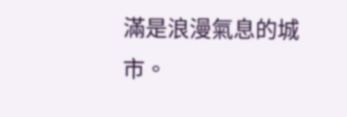滿是浪漫氣息的城市。